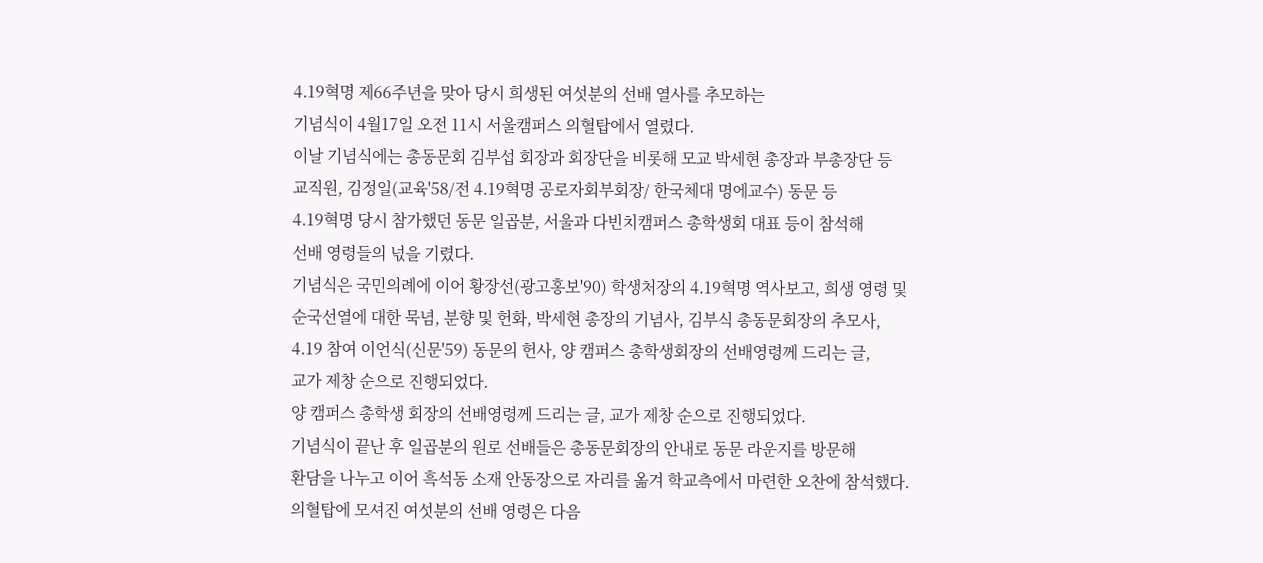4.19혁명 제66주년을 맞아 당시 희생된 여섯분의 선배 열사를 추모하는
기념식이 4월17일 오전 11시 서울캠퍼스 의혈탑에서 열렸다.
이날 기념식에는 총동문회 김부섭 회장과 회장단을 비롯해 모교 박세현 총장과 부총장단 등
교직원, 김정일(교육'58/전 4.19혁명 공로자회부회장/ 한국체대 명에교수) 동문 등
4.19혁명 당시 참가했던 동문 일곱분, 서울과 다빈치캠퍼스 총학생회 대표 등이 참석해
선배 영령들의 넋을 기렸다.
기념식은 국민의례에 이어 황장선(광고홍보'90) 학생처장의 4.19혁명 역사보고, 희생 영령 및
순국선열에 대한 묵념, 분향 및 헌화, 박세현 총장의 기념사, 김부식 총동문회장의 추모사,
4.19 참여 이언식(신문'59) 동문의 헌사, 양 캠퍼스 총학생회장의 선배영령께 드리는 글,
교가 제창 순으로 진행되었다.
양 캠퍼스 총학생 회장의 선배영령께 드리는 글, 교가 제창 순으로 진행되었다.
기념식이 끝난 후 일곱분의 원로 선배들은 총동문회장의 안내로 동문 라운지를 방문해
환담을 나누고 이어 흑석동 소재 안동장으로 자리를 옮겨 학교측에서 마련한 오찬에 참석했다.
의혈탑에 모셔진 여섯분의 선배 영령은 다음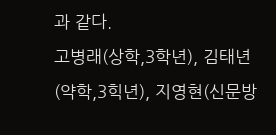과 같다.
고병래(상학,3학년), 김태년(약학,3힉년), 지영현(신문방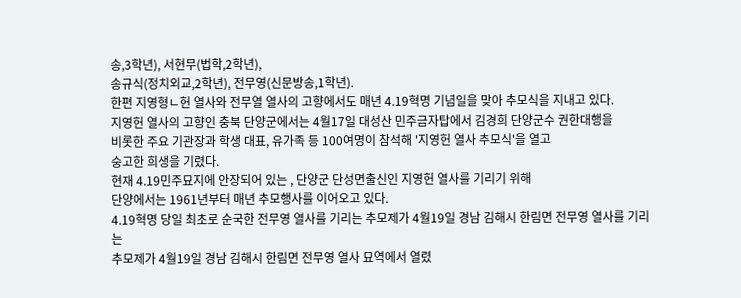송,3학년), 서현무(법학,2학년),
송규식(정치외교,2학년), 전무영(신문방송,1학년).
한편 지영형ㄴ헌 열사와 전무열 열사의 고향에서도 매년 4.19혁명 기념일을 맞아 추모식을 지내고 있다.
지영헌 열사의 고향인 충북 단양군에서는 4월17일 대성산 민주금자탑에서 김경희 단양군수 권한대행을
비롯한 주요 기관장과 학생 대표, 유가족 등 100여명이 참석해 '지영헌 열사 추모식'을 열고
숭고한 희생을 기렸다.
현재 4.19민주묘지에 안장되어 있는 , 단양군 단성면출신인 지영헌 열사를 기리기 위해
단양에서는 1961년부터 매년 추모행사를 이어오고 있다.
4.19혁명 당일 최초로 순국한 전무영 열사를 기리는 추모제가 4월19일 경남 김해시 한림면 전무영 열사를 기리는
추모제가 4월19일 경남 김해시 한림면 전무영 열사 묘역에서 열렸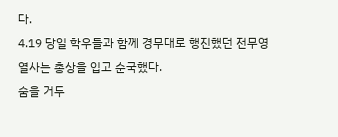다.
4.19 당일 학우들과 함께 경무대로 행진했던 전무영 열사는 총상을 입고 순국했다.
숨을 거두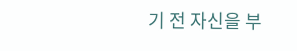기 전 자신을 부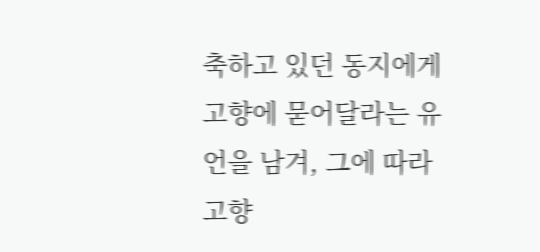축하고 있던 동지에게 고향에 묻어달라는 유언을 남겨, 그에 따라 고향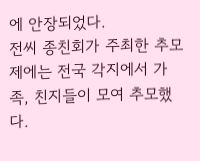에 안장되었다.
전씨 종친회가 주최한 추모제에는 전국 각지에서 가족, 친지들이 모여 추모했다.